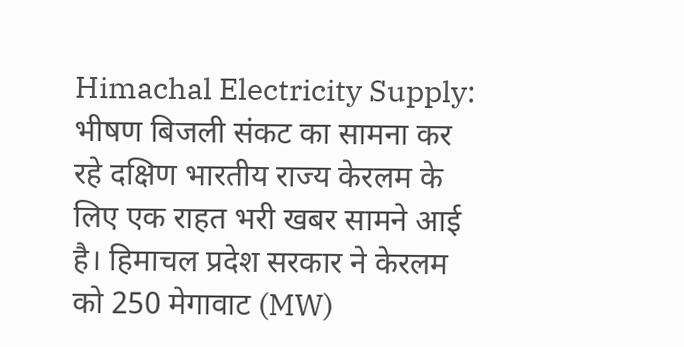Himachal Electricity Supply: भीषण बिजली संकट का सामना कर रहे दक्षिण भारतीय राज्य केरलम के लिए एक राहत भरी खबर सामने आई है। हिमाचल प्रदेश सरकार ने केरलम को 250 मेगावाट (MW)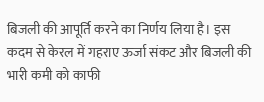बिजली की आपूर्ति करने का निर्णय लिया है। इस कदम से केरल में गहराए ऊर्जा संकट और बिजली की भारी कमी को काफी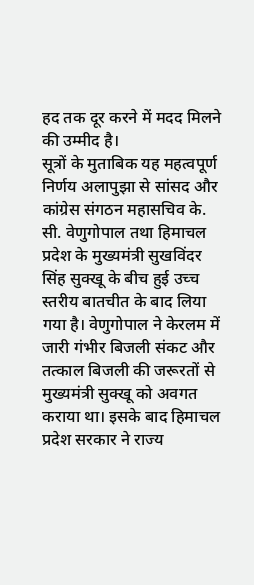हद तक दूर करने में मदद मिलने की उम्मीद है।
सूत्रों के मुताबिक यह महत्वपूर्ण निर्णय अलापुझा से सांसद और कांग्रेस संगठन महासचिव के. सी. वेणुगोपाल तथा हिमाचल प्रदेश के मुख्यमंत्री सुखविंदर सिंह सुक्खू के बीच हुई उच्च स्तरीय बातचीत के बाद लिया गया है। वेणुगोपाल ने केरलम में जारी गंभीर बिजली संकट और तत्काल बिजली की जरूरतों से मुख्यमंत्री सुक्खू को अवगत कराया था। इसके बाद हिमाचल प्रदेश सरकार ने राज्य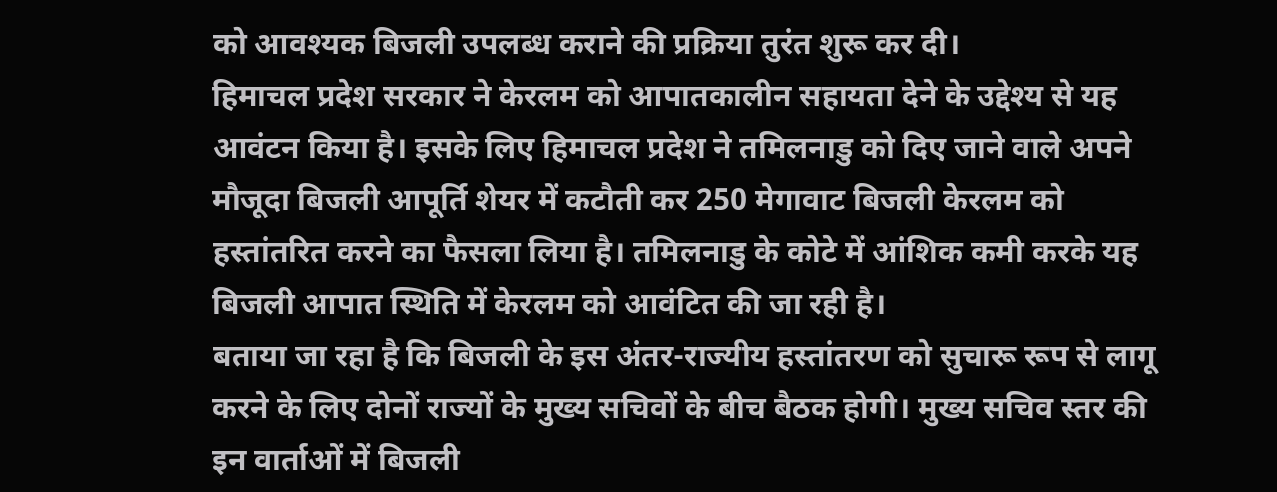को आवश्यक बिजली उपलब्ध कराने की प्रक्रिया तुरंत शुरू कर दी।
हिमाचल प्रदेश सरकार ने केरलम को आपातकालीन सहायता देने के उद्देश्य से यह आवंटन किया है। इसके लिए हिमाचल प्रदेश ने तमिलनाडु को दिए जाने वाले अपने मौजूदा बिजली आपूर्ति शेयर में कटौती कर 250 मेगावाट बिजली केरलम को हस्तांतरित करने का फैसला लिया है। तमिलनाडु के कोटे में आंशिक कमी करके यह बिजली आपात स्थिति में केरलम को आवंटित की जा रही है।
बताया जा रहा है कि बिजली के इस अंतर-राज्यीय हस्तांतरण को सुचारू रूप से लागू करने के लिए दोनों राज्यों के मुख्य सचिवों के बीच बैठक होगी। मुख्य सचिव स्तर की इन वार्ताओं में बिजली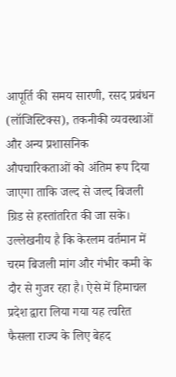आपूर्ति की समय सारणी, रसद प्रबंधन (लॉजिस्टिक्स), तकनीकी व्यवस्थाओं और अन्य प्रशासनिक औपचारिकताओं को अंतिम रूप दिया जाएगा ताकि जल्द से जल्द बिजली ग्रिड से हस्तांतरित की जा सके।
उल्लेखनीय है कि केरलम वर्तमान में चरम बिजली मांग और गंभीर कमी के दौर से गुजर रहा है। ऐसे में हिमाचल प्रदेश द्वारा लिया गया यह त्वरित फैसला राज्य के लिए बेहद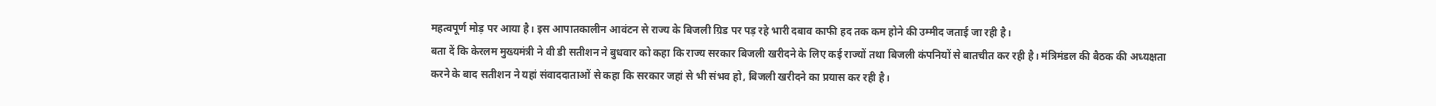महत्वपूर्ण मोड़ पर आया है। इस आपातकालीन आवंटन से राज्य के बिजली ग्रिड पर पड़ रहे भारी दबाव काफी हद तक कम होने की उम्मीद जताई जा रही है।
बता दें कि केरलम मुख्यमंत्री ने वी डी सतीशन ने बुधवार को कहा कि राज्य सरकार बिजली खरीदने के लिए कई राज्यों तथा बिजली कंपनियों से बातचीत कर रही है। मंत्रिमंडल की बैठक की अध्यक्षता करने के बाद सतीशन ने यहां संवाददाताओं से कहा कि सरकार जहां से भी संभव हो, बिजली खरीदने का प्रयास कर रही है।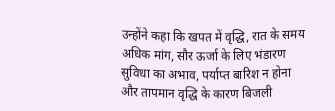उन्होंने कहा कि खपत में वृद्धि, रात के समय अधिक मांग, सौर ऊर्जा के लिए भंडारण सुविधा का अभाव, पर्याप्त बारिश न होना और तापमान वृद्धि के कारण बिजली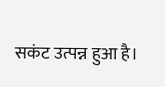सकंट उत्पन्न हुआ है।